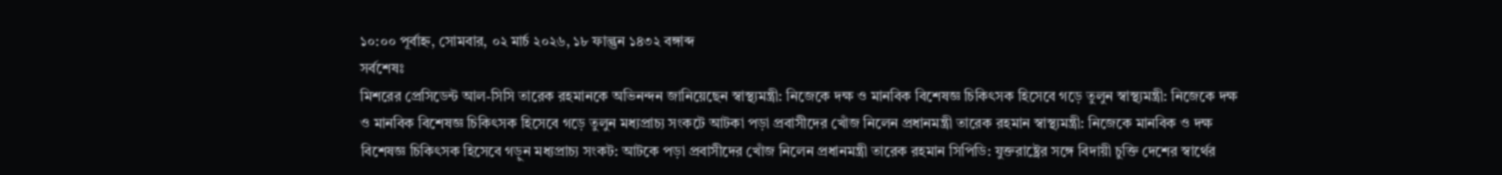১০:০০ পূর্বাহ্ন, সোমবার, ০২ মার্চ ২০২৬, ১৮ ফাল্গুন ১৪৩২ বঙ্গাব্দ
সর্বশেষঃ
মিশরের প্রেসিডেন্ট আল-সিসি তারেক রহমানকে অভিনন্দন জানিয়েছেন স্বাস্থ্যমন্ত্রী: নিজেকে দক্ষ ও মানবিক বিশেষজ্ঞ চিকিৎসক হিসেবে গড়ে তুলুন স্বাস্থ্যমন্ত্রী: নিজেকে দক্ষ ও মানবিক বিশেষজ্ঞ চিকিৎসক হিসেবে গড়ে তুলুন মধ্যপ্রাচ্য সংকটে আটকা পড়া প্রবাসীদের খোঁজ নিলেন প্রধানমন্ত্রী তারেক রহমান স্বাস্থ্যমন্ত্রী: নিজেকে মানবিক ও দক্ষ বিশেষজ্ঞ চিকিৎসক হিসেবে গড়ুন মধ্যপ্রাচ্য সংকট: আটকে পড়া প্রবাসীদের খোঁজ নিলেন প্রধানমন্ত্রী তারেক রহমান সিপিডি: যুক্তরাষ্ট্রের সঙ্গে বিদায়ী চুক্তি দেশের স্বার্থের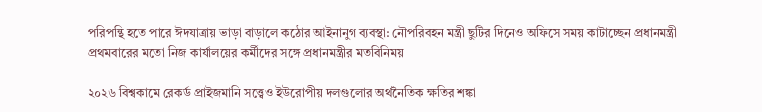পরিপন্থি হতে পারে ঈদযাত্রায় ভাড়া বাড়ালে কঠোর আইনানুগ ব্যবস্থা: নৌপরিবহন মন্ত্রী ছুটির দিনেও অফিসে সময় কাটাচ্ছেন প্রধানমন্ত্রী প্রথমবারের মতো নিজ কার্যালয়ের কর্মীদের সঙ্গে প্রধানমন্ত্রীর মতবিনিময়

২০২৬ বিশ্বকামে রেকর্ড প্রাইজমানি সত্ত্বেও ইউরোপীয় দলগুলোর অর্থনৈতিক ক্ষতির শঙ্কা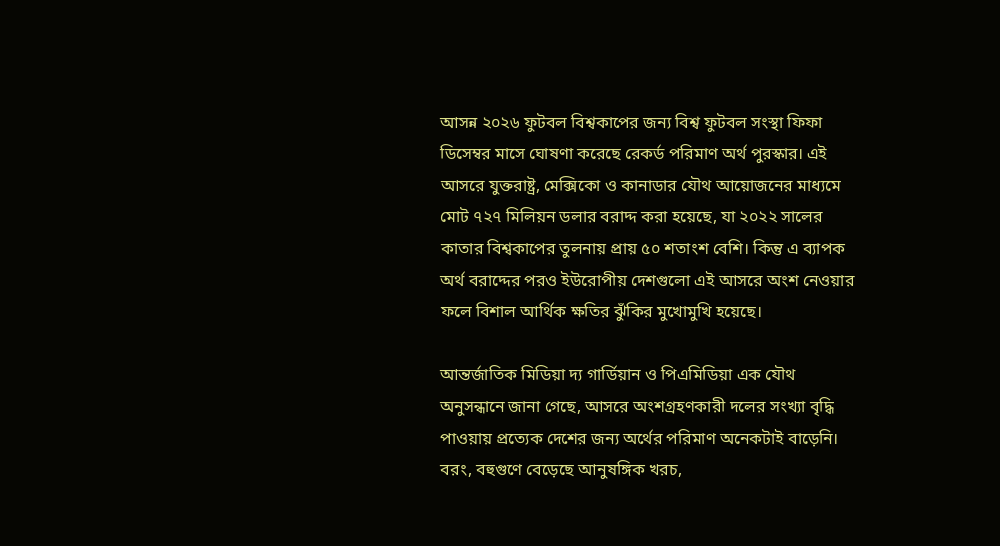আসন্ন ২০২৬ ফুটবল বিশ্বকাপের জন্য বিশ্ব ফুটবল সংস্থা ফিফা ডিসেম্বর মাসে ঘোষণা করেছে রেকর্ড পরিমাণ অর্থ পুরস্কার। এই আসরে যুক্তরাষ্ট্র, মেক্সিকো ও কানাডার যৌথ আয়োজনের মাধ্যমে মোট ৭২৭ মিলিয়ন ডলার বরাদ্দ করা হয়েছে, যা ২০২২ সালের কাতার বিশ্বকাপের তুলনায় প্রায় ৫০ শতাংশ বেশি। কিন্তু এ ব্যাপক অর্থ বরাদ্দের পরও ইউরোপীয় দেশগুলো এই আসরে অংশ নেওয়ার ফলে বিশাল আর্থিক ক্ষতির ঝুঁকির মুখোমুখি হয়েছে।

আন্তর্জাতিক মিডিয়া দ্য গার্ডিয়ান ও পিএমিডিয়া এক যৌথ অনুসন্ধানে জানা গেছে, আসরে অংশগ্রহণকারী দলের সংখ্যা বৃদ্ধি পাওয়ায় প্রত্যেক দেশের জন্য অর্থের পরিমাণ অনেকটাই বাড়েনি। বরং, বহুগুণে বেড়েছে আনুষঙ্গিক খরচ,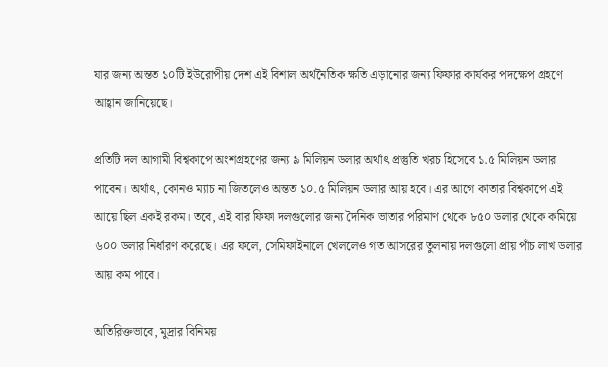যার জন্য অন্তত ১০টি ইউরোপীয় দেশ এই বিশাল অর্থনৈতিক ক্ষতি এড়ানোর জন্য ফিফার কার্যকর পদক্ষেপ গ্রহণে আহ্বান জানিয়েছে।

প্রতিটি দল আগামী বিশ্বকাপে অংশগ্রহণের জন্য ৯ মিলিয়ন ডলার অর্থাৎ প্রস্তুতি খরচ হিসেবে ১.৫ মিলিয়ন ডলার পাবেন। অর্থাৎ, কোনও ম্যাচ না জিতলেও অন্তত ১০.৫ মিলিয়ন ডলার আয় হবে। এর আগে কাতার বিশ্বকাপে এই আয়ে ছিল একই রকম। তবে, এই বার ফিফা দলগুলোর জন্য দৈনিক ভাতার পরিমাণ থেকে ৮৫০ ডলার থেকে কমিয়ে ৬০০ ডলার নির্ধারণ করেছে। এর ফলে, সেমিফাইনালে খেললেও গত আসরের তুলনায় দলগুলো প্রায় পাঁচ লাখ ডলার আয় কম পাবে।

অতিরিক্তভাবে, মুদ্রার বিনিময়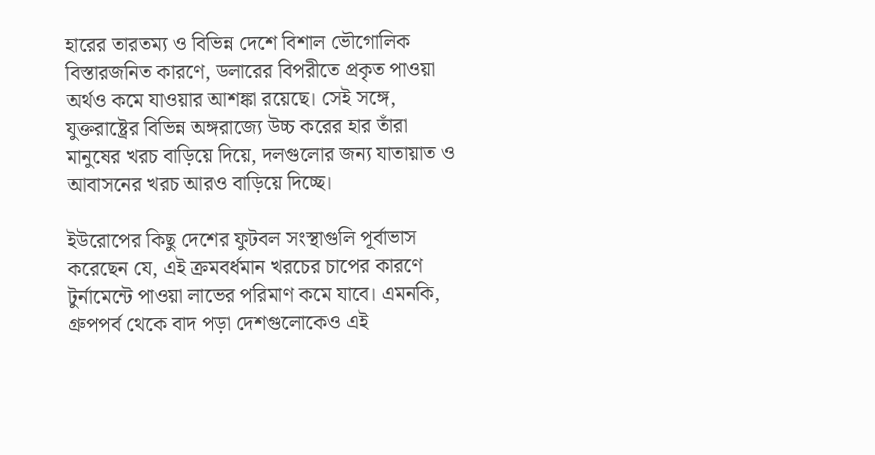হারের তারতম্য ও বিভিন্ন দেশে বিশাল ভৌগোলিক বিস্তারজনিত কারণে, ডলারের বিপরীতে প্রকৃত পাওয়া অর্থও কমে যাওয়ার আশঙ্কা রয়েছে। সেই সঙ্গে, যুক্তরাষ্ট্রের বিভিন্ন অঙ্গরাজ্যে উচ্চ করের হার তাঁরা মানুষের খরচ বাড়িয়ে দিয়ে, দলগুলোর জন্য যাতায়াত ও আবাসনের খরচ আরও বাড়িয়ে দিচ্ছে।

ইউরোপের কিছু দেশের ফুটবল সংস্থাগুলি পূর্বাভাস করেছেন যে, এই ক্রমবর্ধমান খরচের চাপের কারণে টুর্নামেন্টে পাওয়া লাভের পরিমাণ কমে যাবে। এমনকি, গ্রুপপর্ব থেকে বাদ পড়া দেশগুলোকেও এই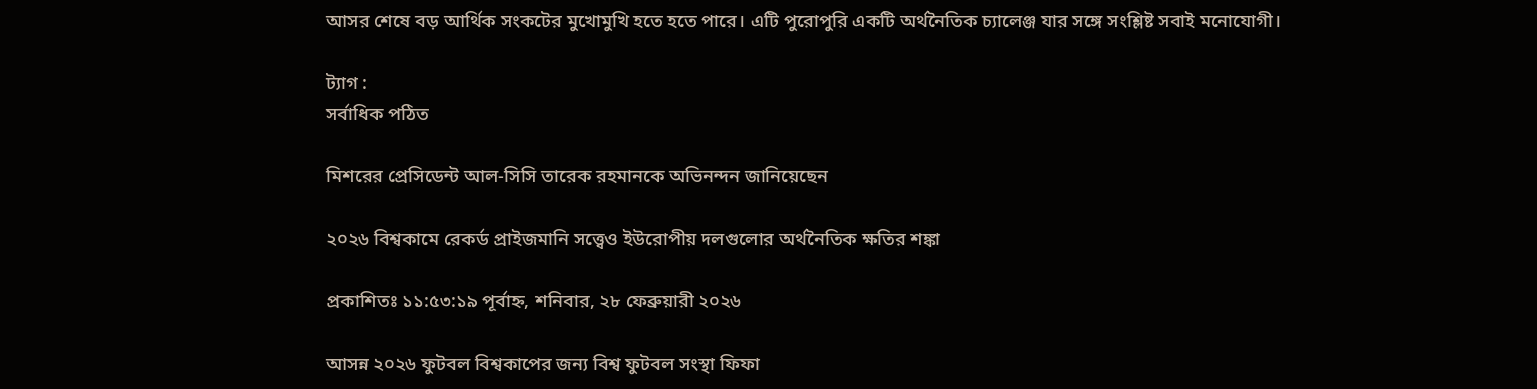আসর শেষে বড় আর্থিক সংকটের মুখোমুখি হতে হতে পারে। এটি পুরোপুরি একটি অর্থনৈতিক চ্যালেঞ্জ যার সঙ্গে সংশ্লিষ্ট সবাই মনোযোগী।

ট্যাগ :
সর্বাধিক পঠিত

মিশরের প্রেসিডেন্ট আল-সিসি তারেক রহমানকে অভিনন্দন জানিয়েছেন

২০২৬ বিশ্বকামে রেকর্ড প্রাইজমানি সত্ত্বেও ইউরোপীয় দলগুলোর অর্থনৈতিক ক্ষতির শঙ্কা

প্রকাশিতঃ ১১:৫৩:১৯ পূর্বাহ্ন, শনিবার, ২৮ ফেব্রুয়ারী ২০২৬

আসন্ন ২০২৬ ফুটবল বিশ্বকাপের জন্য বিশ্ব ফুটবল সংস্থা ফিফা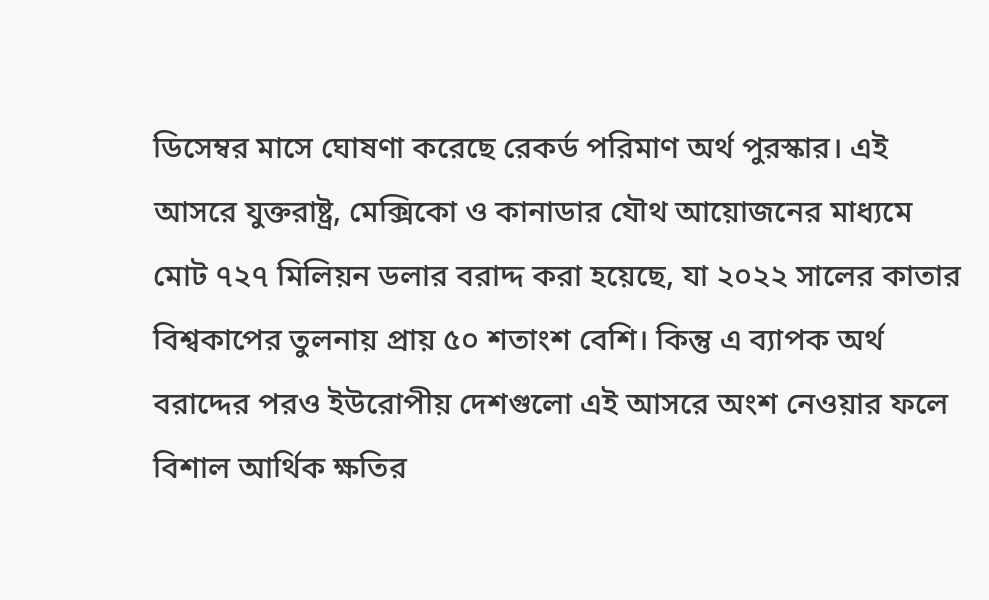ডিসেম্বর মাসে ঘোষণা করেছে রেকর্ড পরিমাণ অর্থ পুরস্কার। এই আসরে যুক্তরাষ্ট্র, মেক্সিকো ও কানাডার যৌথ আয়োজনের মাধ্যমে মোট ৭২৭ মিলিয়ন ডলার বরাদ্দ করা হয়েছে, যা ২০২২ সালের কাতার বিশ্বকাপের তুলনায় প্রায় ৫০ শতাংশ বেশি। কিন্তু এ ব্যাপক অর্থ বরাদ্দের পরও ইউরোপীয় দেশগুলো এই আসরে অংশ নেওয়ার ফলে বিশাল আর্থিক ক্ষতির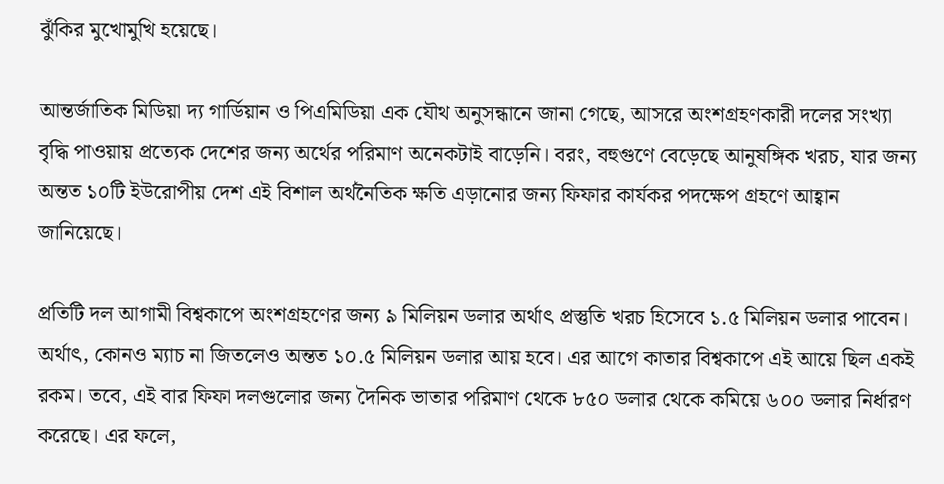ঝুঁকির মুখোমুখি হয়েছে।

আন্তর্জাতিক মিডিয়া দ্য গার্ডিয়ান ও পিএমিডিয়া এক যৌথ অনুসন্ধানে জানা গেছে, আসরে অংশগ্রহণকারী দলের সংখ্যা বৃদ্ধি পাওয়ায় প্রত্যেক দেশের জন্য অর্থের পরিমাণ অনেকটাই বাড়েনি। বরং, বহুগুণে বেড়েছে আনুষঙ্গিক খরচ, যার জন্য অন্তত ১০টি ইউরোপীয় দেশ এই বিশাল অর্থনৈতিক ক্ষতি এড়ানোর জন্য ফিফার কার্যকর পদক্ষেপ গ্রহণে আহ্বান জানিয়েছে।

প্রতিটি দল আগামী বিশ্বকাপে অংশগ্রহণের জন্য ৯ মিলিয়ন ডলার অর্থাৎ প্রস্তুতি খরচ হিসেবে ১.৫ মিলিয়ন ডলার পাবেন। অর্থাৎ, কোনও ম্যাচ না জিতলেও অন্তত ১০.৫ মিলিয়ন ডলার আয় হবে। এর আগে কাতার বিশ্বকাপে এই আয়ে ছিল একই রকম। তবে, এই বার ফিফা দলগুলোর জন্য দৈনিক ভাতার পরিমাণ থেকে ৮৫০ ডলার থেকে কমিয়ে ৬০০ ডলার নির্ধারণ করেছে। এর ফলে,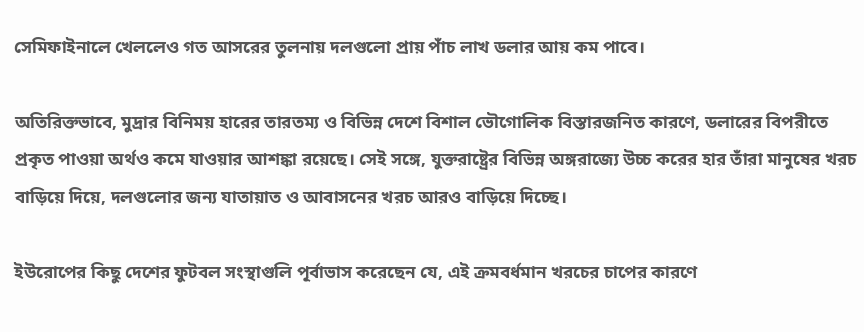সেমিফাইনালে খেললেও গত আসরের তুলনায় দলগুলো প্রায় পাঁচ লাখ ডলার আয় কম পাবে।

অতিরিক্তভাবে, মুদ্রার বিনিময় হারের তারতম্য ও বিভিন্ন দেশে বিশাল ভৌগোলিক বিস্তারজনিত কারণে, ডলারের বিপরীতে প্রকৃত পাওয়া অর্থও কমে যাওয়ার আশঙ্কা রয়েছে। সেই সঙ্গে, যুক্তরাষ্ট্রের বিভিন্ন অঙ্গরাজ্যে উচ্চ করের হার তাঁরা মানুষের খরচ বাড়িয়ে দিয়ে, দলগুলোর জন্য যাতায়াত ও আবাসনের খরচ আরও বাড়িয়ে দিচ্ছে।

ইউরোপের কিছু দেশের ফুটবল সংস্থাগুলি পূর্বাভাস করেছেন যে, এই ক্রমবর্ধমান খরচের চাপের কারণে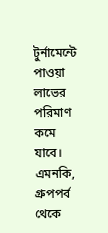টুর্নামেন্টে পাওয়া লাভের পরিমাণ কমে যাবে। এমনকি, গ্রুপপর্ব থেকে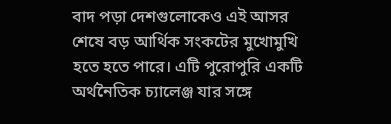বাদ পড়া দেশগুলোকেও এই আসর শেষে বড় আর্থিক সংকটের মুখোমুখি হতে হতে পারে। এটি পুরোপুরি একটি অর্থনৈতিক চ্যালেঞ্জ যার সঙ্গে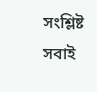সংশ্লিষ্ট সবাই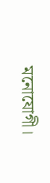মনোযোগী।